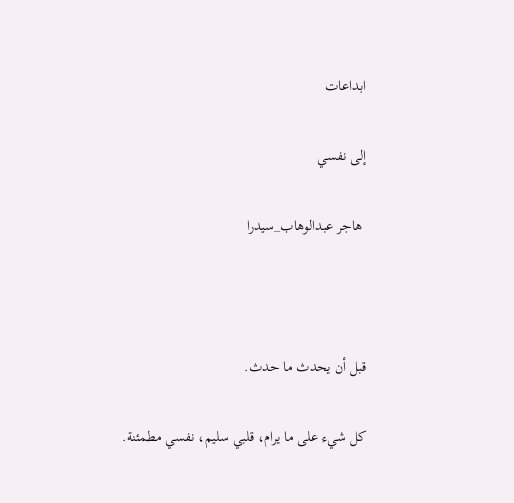ابداعات

إلى نفسي

 هاجر عبدالوهاب_سيدرا



قبل أن يحدث ما حدث.

كل شيء على ما يرام، قلبي سليم، نفسي مطمئنة.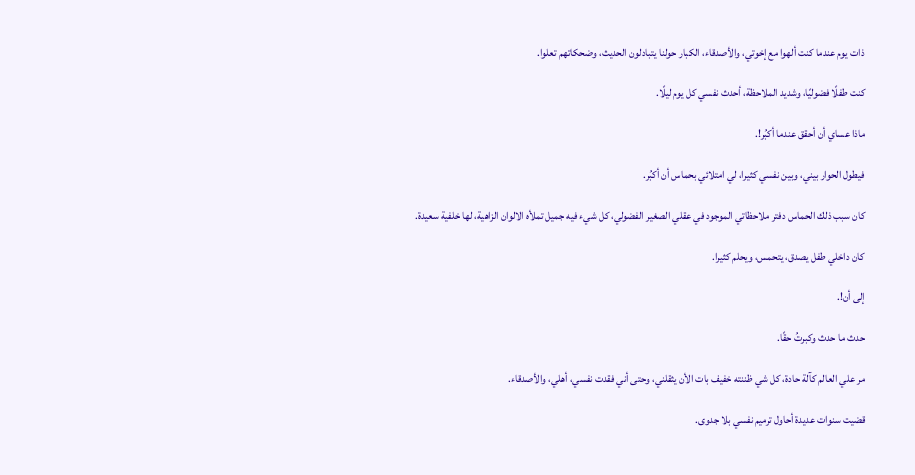ذات يوم عندما كنت ألهوا مع إخوتي، والأصدقاء، الكبار حولنا يتبادلون الحديث، وضحكاتهم تعلوا.

كنت طفلًا فضوليًا، وشديد الملاحظة، أحدث نفسي كل يوم ليلًا.

ماذا عساي أن أحقق عندما أكبُر!.

فيطول الحوار بيني، وبين نفسي كثيرا، لي امتلائي بحماس أن أكبُر.

كان سبب ذلك الحماس دفتر ملاحظاتي الموجود في عقلي الصغير الفضولي، كل شيء فيه جميل تملأه الالوان الزاهية، لها خلفية سعيدة.

كان داخلي طفل يصدق، يتحمس، ويحلم كثيرا.

إلى أن!.

حدث ما حدث وكبرتُ حقًا.

مر علي العالم كآلة حادة، كل شي ظننته خفيف بات الأن يثقلني، وحتى أني فقدت نفسي، أهلي، والأصدقاء.

قضيت سنوات عديدة أحاول ترميم نفسي بلا جدوى.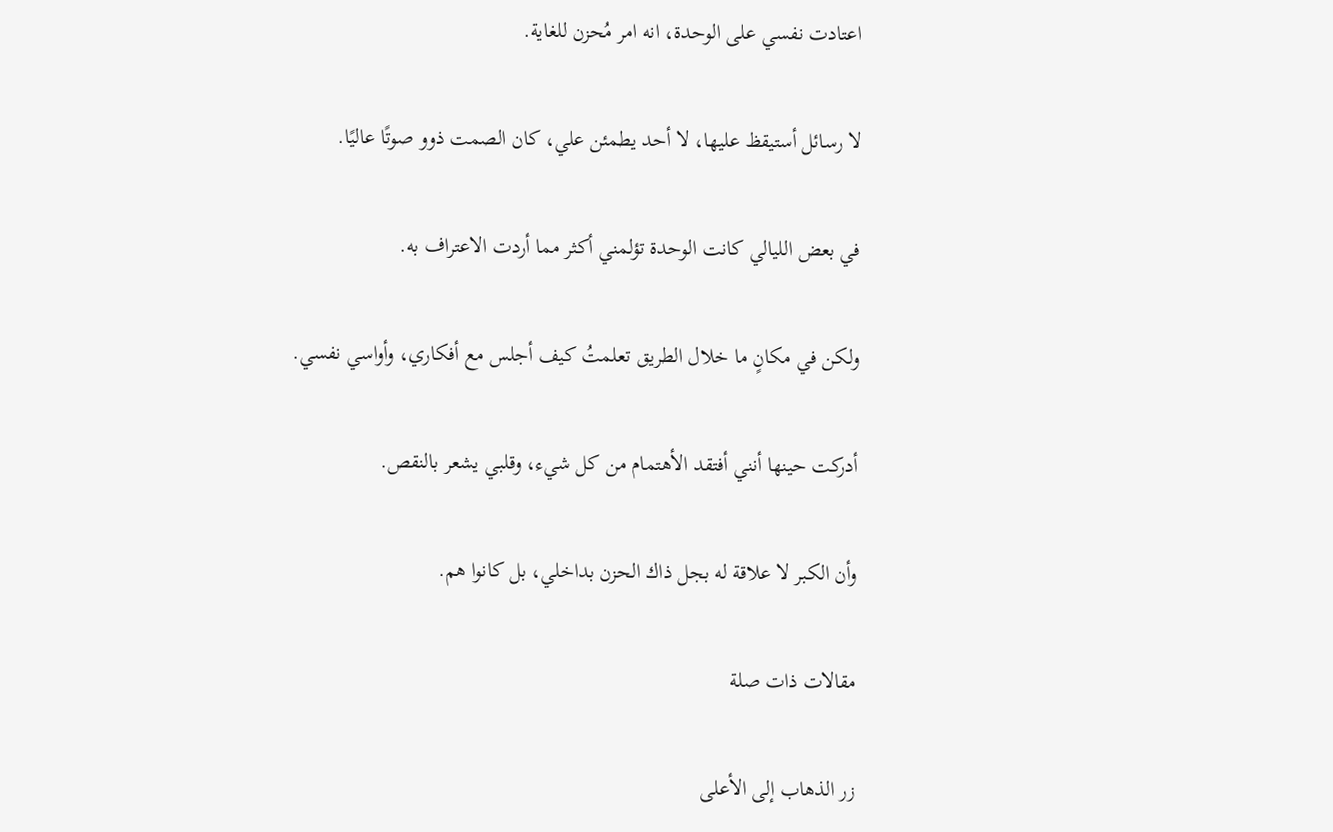اعتادت نفسي على الوحدة، انه امر مُحزن للغاية.

لا رسائل أستيقظ عليها، لا أحد يطمئن علي، كان الصمت ذوو صوتًا عاليًا.

في بعض الليالي كانت الوحدة تؤلمني أكثر مما أردت الاعتراف به.

ولكن في مكانٍ ما خلال الطريق تعلمتُ كيف أجلس مع أفكاري، وأواسي نفسي.

أدركت حينها أنني أفتقد الأهتمام من كل شيء، وقلبي يشعر بالنقص.

وأن الكبر لا علاقة له بجل ذاك الحزن بداخلي، بل كانوا هم.

مقالات ذات صلة

زر الذهاب إلى الأعلى